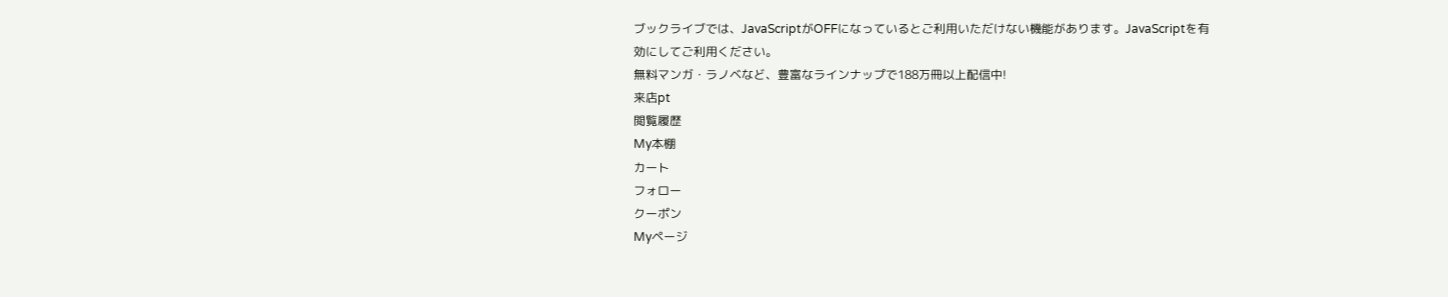ブックライブでは、JavaScriptがOFFになっているとご利用いただけない機能があります。JavaScriptを有効にしてご利用ください。
無料マンガ・ラノベなど、豊富なラインナップで188万冊以上配信中!
来店pt
閲覧履歴
My本棚
カート
フォロー
クーポン
Myページ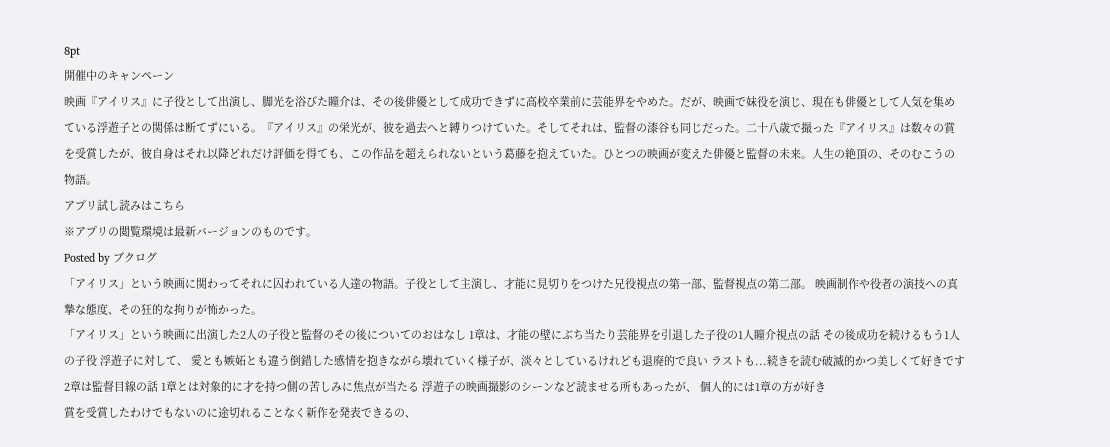8pt
開催中のキャンペーン
映画『アイリス』に子役として出演し、脚光を浴びた瞳介は、その後俳優として成功できずに高校卒業前に芸能界をやめた。だが、映画で妹役を演じ、現在も俳優として人気を集めている浮遊子との関係は断てずにいる。『アイリス』の栄光が、彼を過去へと縛りつけていた。そしてそれは、監督の漆谷も同じだった。二十八歳で撮った『アイリス』は数々の賞を受賞したが、彼自身はそれ以降どれだけ評価を得ても、この作品を超えられないという葛藤を抱えていた。ひとつの映画が変えた俳優と監督の未来。人生の絶頂の、そのむこうの物語。
アプリ試し読みはこちら
※アプリの閲覧環境は最新バージョンのものです。
Posted by ブクログ
「アイリス」という映画に関わってそれに囚われている人達の物語。子役として主演し、才能に見切りをつけた兄役視点の第一部、監督視点の第二部。 映画制作や役者の演技への真摯な態度、その狂的な拘りが怖かった。
「アイリス」という映画に出演した2人の子役と監督のその後についてのおはなし 1章は、才能の壁にぶち当たり芸能界を引退した子役の1人瞳介視点の話 その後成功を続けるもう1人の子役 浮遊子に対して、 愛とも嫉妬とも違う倒錯した感情を抱きながら壊れていく様子が、淡々としているけれども退廃的で良い ラストも...続きを読む破滅的かつ美しくて好きです 2章は監督目線の話 1章とは対象的に才を持つ側の苦しみに焦点が当たる 浮遊子の映画撮影のシーンなど読ませる所もあったが、 個人的には1章の方が好き
賞を受賞したわけでもないのに途切れることなく新作を発表できるの、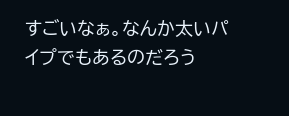すごいなぁ。なんか太いパイプでもあるのだろう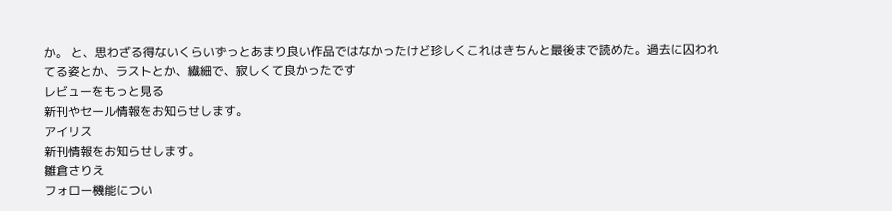か。 と、思わざる得ないくらいずっとあまり良い作品ではなかったけど珍しくこれはきちんと最後まで読めた。過去に囚われてる姿とか、ラストとか、繊細で、寂しくて良かったです
レビューをもっと見る
新刊やセール情報をお知らせします。
アイリス
新刊情報をお知らせします。
雛倉さりえ
フォロー機能につい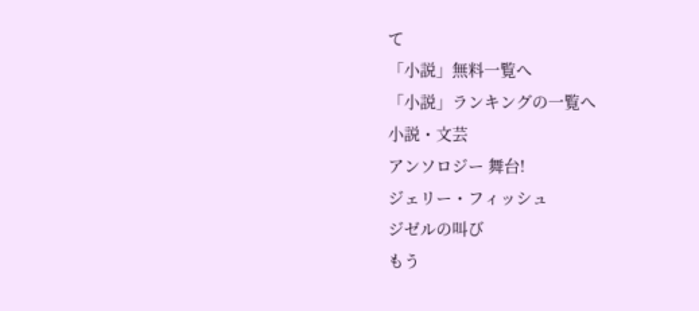て
「小説」無料一覧へ
「小説」ランキングの一覧へ
小説・文芸
アンソロジー 舞台!
ジェリー・フィッシュ
ジゼルの叫び
もう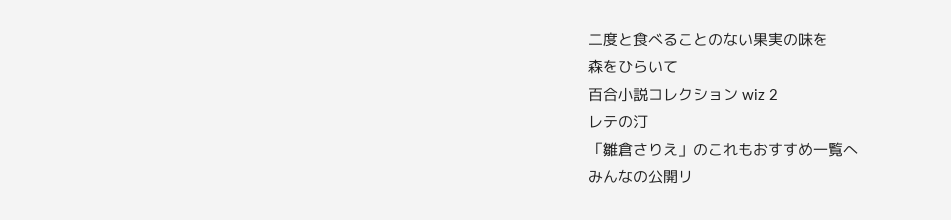二度と食べることのない果実の味を
森をひらいて
百合小説コレクション wiz 2
レテの汀
「雛倉さりえ」のこれもおすすめ一覧へ
みんなの公開リ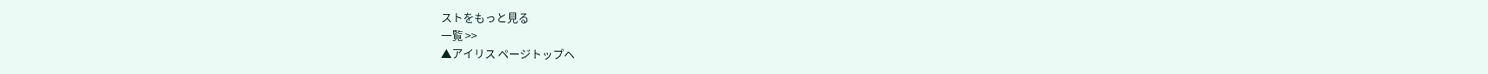ストをもっと見る
一覧 >>
▲アイリス ページトップヘ